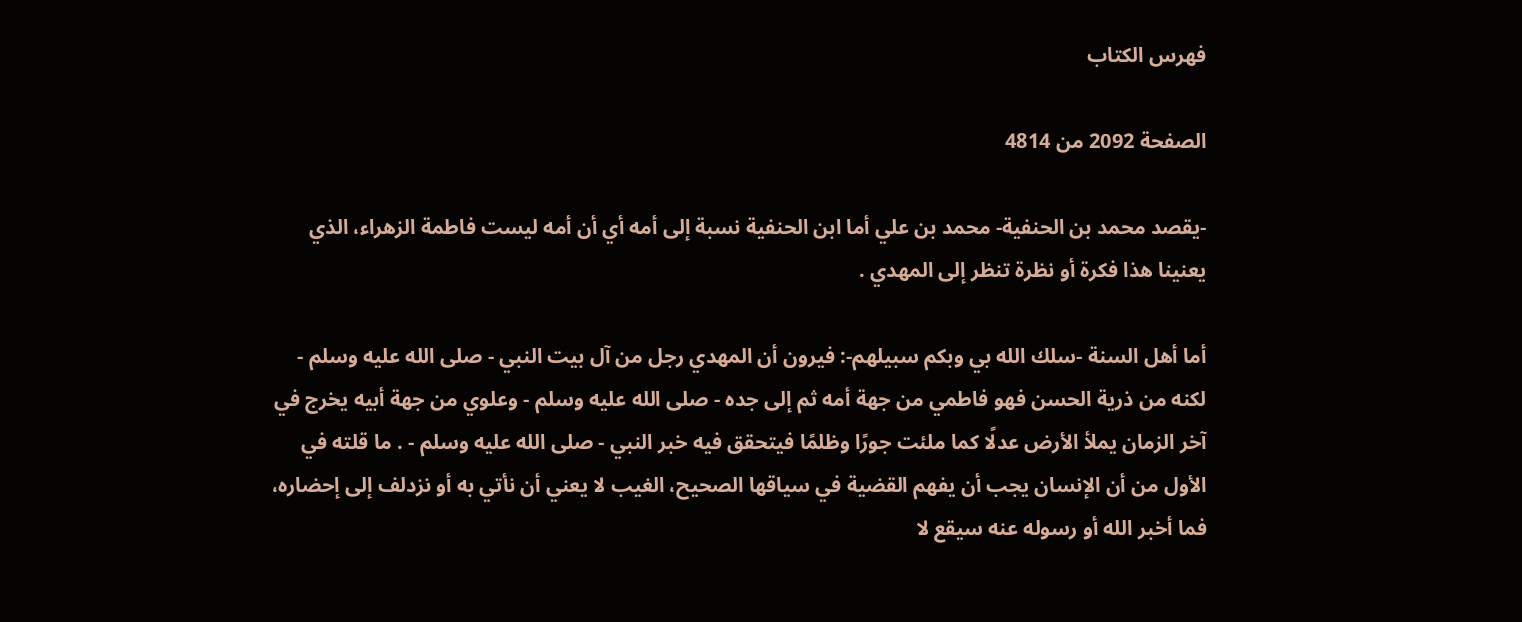فهرس الكتاب

الصفحة 2092 من 4814

-يقصد محمد بن الحنفية- محمد بن علي أما ابن الحنفية نسبة إلى أمه أي أن أمه ليست فاطمة الزهراء، الذي يعنينا هذا فكرة أو نظرة تنظر إلى المهدي .

أما أهل السنة -سلك الله بي وبكم سبيلهم-: فيرون أن المهدي رجل من آل بيت النبي - صلى الله عليه وسلم - لكنه من ذرية الحسن فهو فاطمي من جهة أمه ثم إلى جده - صلى الله عليه وسلم - وعلوي من جهة أبيه يخرج في آخر الزمان يملأ الأرض عدلًا كما ملئت جورًا وظلمًا فيتحقق فيه خبر النبي - صلى الله عليه وسلم - . ما قلته في الأول من أن الإنسان يجب أن يفهم القضية في سياقها الصحيح، الغيب لا يعني أن نأتي به أو نزدلف إلى إحضاره، فما أخبر الله أو رسوله عنه سيقع لا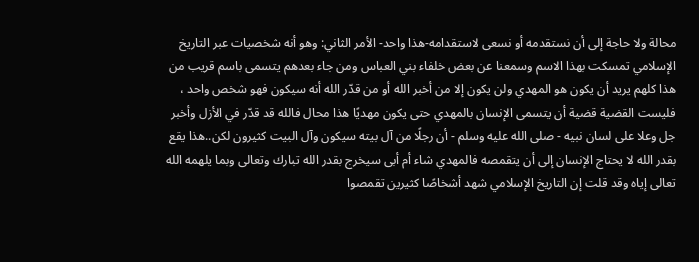محالة ولا حاجة إلى أن نستقدمه أو نسعى لاستقدامه-هذا واحد- الأمر الثاني: وهو أنه شخصيات عبر التاريخ الإسلامي تمسكت بهذا الاسم وسمعنا عن بعض خلفاء بني العباس ومن جاء بعدهم يتسمى باسم قريب من هذا كلهم يريد أن يكون هو المهدي ولن يكون إلا من أخبر الله أو من قدّر الله أنه سيكون فهو شخص واحد ، فليست القضية قضية أن يتسمى الإنسان بالمهدي حتى يكون مهديًا هذا محال فالله قد قدّر في الأزل وأخبر جل وعلا على لسان نبيه - صلى الله عليه وسلم - أن رجلًا من آل بيته سيكون وآل البيت كثيرون لكن..هذا يقع بقدر الله لا يحتاج الإنسان إلى أن يتقمصه فالمهدي شاء أم أبى سيخرج بقدر الله تبارك وتعالى وبما يلهمه الله تعالى إياه وقد قلت إن التاريخ الإسلامي شهد أشخاصًا كثيرين تقمصوا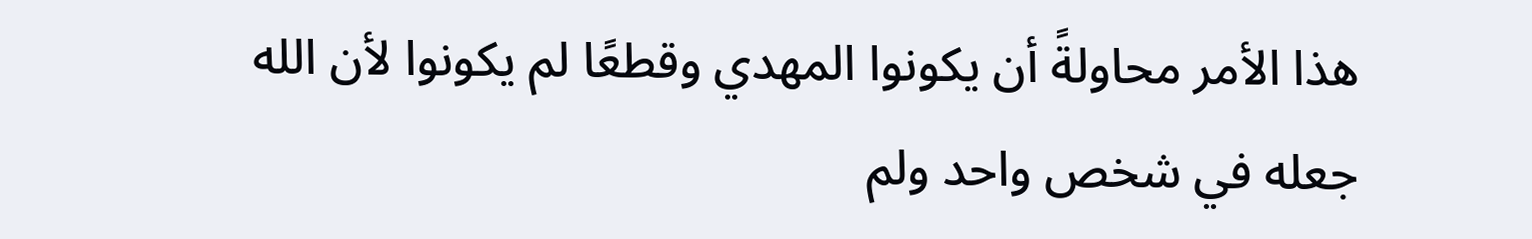هذا الأمر محاولةً أن يكونوا المهدي وقطعًا لم يكونوا لأن الله جعله في شخص واحد ولم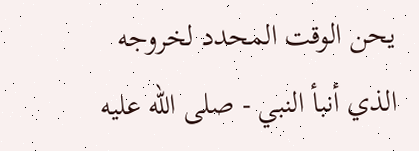يحن الوقت المحدد لخروجه الذي أنبأ النبي - صلى الله عليه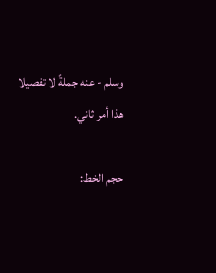وسلم - عنه جملةً لا تفصيلا هذا أمر ثاني.

حجم الخط: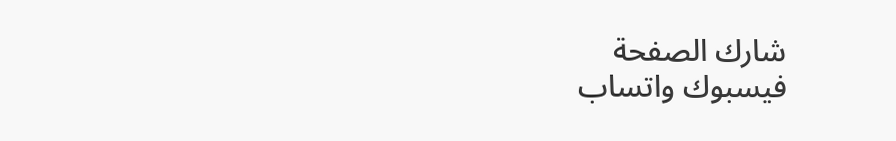شارك الصفحة
فيسبوك واتساب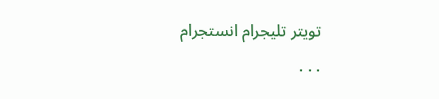تويتر تليجرام انستجرام
. . .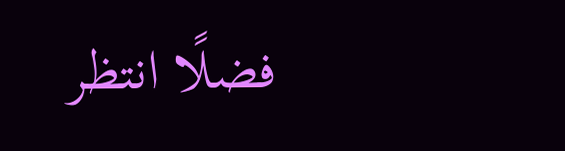فضلًا انتظر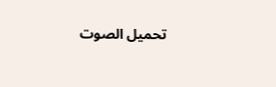تحميل الصوت